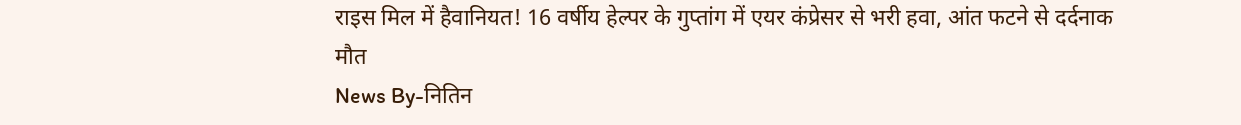राइस मिल में हैवानियत! 16 वर्षीय हेल्पर के गुप्तांग में एयर कंप्रेसर से भरी हवा, आंत फटने से दर्दनाक मौत
News By-नितिन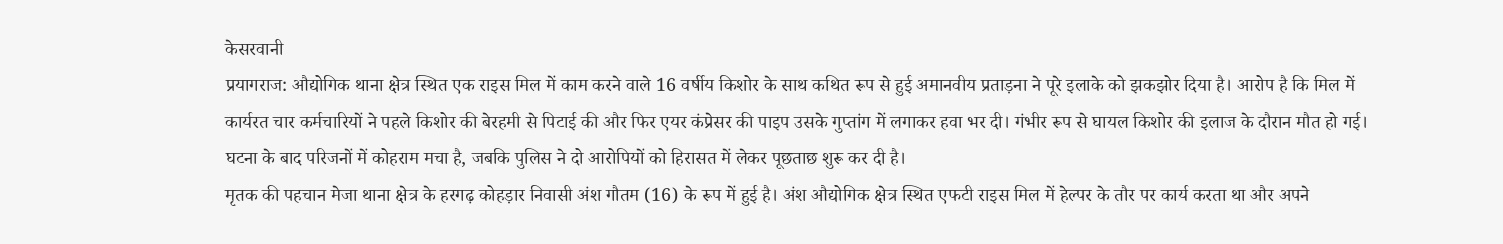केसरवानी
प्रयागराज: औद्योगिक थाना क्षेत्र स्थित एक राइस मिल में काम करने वाले 16 वर्षीय किशोर के साथ कथित रूप से हुई अमानवीय प्रताड़ना ने पूरे इलाके को झकझोर दिया है। आरोप है कि मिल में कार्यरत चार कर्मचारियों ने पहले किशोर की बेरहमी से पिटाई की और फिर एयर कंप्रेसर की पाइप उसके गुप्तांग में लगाकर हवा भर दी। गंभीर रूप से घायल किशोर की इलाज के दौरान मौत हो गई। घटना के बाद परिजनों में कोहराम मचा है, जबकि पुलिस ने दो आरोपियों को हिरासत में लेकर पूछताछ शुरू कर दी है।
मृतक की पहचान मेजा थाना क्षेत्र के हरगढ़ कोहड़ार निवासी अंश गौतम (16) के रूप में हुई है। अंश औद्योगिक क्षेत्र स्थित एफटी राइस मिल में हेल्पर के तौर पर कार्य करता था और अपने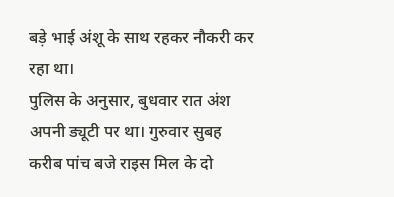बड़े भाई अंशू के साथ रहकर नौकरी कर रहा था।
पुलिस के अनुसार, बुधवार रात अंश अपनी ड्यूटी पर था। गुरुवार सुबह करीब पांच बजे राइस मिल के दो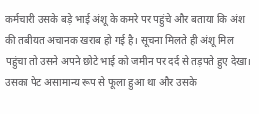कर्मचारी उसके बड़े भाई अंशू के कमरे पर पहुंचे और बताया कि अंश की तबीयत अचानक खराब हो गई है। सूचना मिलते ही अंशू मिल पहुंचा तो उसने अपने छोटे भाई को जमीन पर दर्द से तड़पते हुए देखा। उसका पेट असामान्य रूप से फूला हुआ था और उसके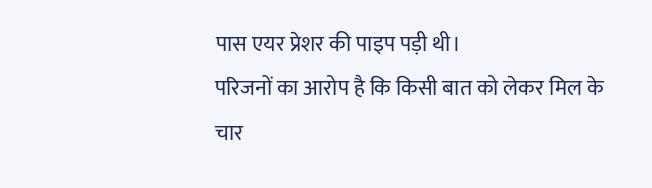पास एयर प्रेशर की पाइप पड़ी थी।
परिजनों का आरोप है कि किसी बात को लेकर मिल के चार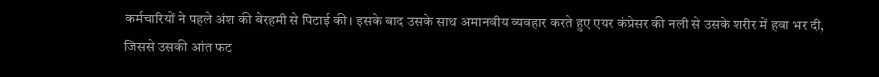कर्मचारियों ने पहले अंश की बेरहमी से पिटाई की। इसके बाद उसके साथ अमानवीय व्यवहार करते हुए एयर कंप्रेसर की नली से उसके शरीर में हवा भर दी, जिससे उसकी आंत फट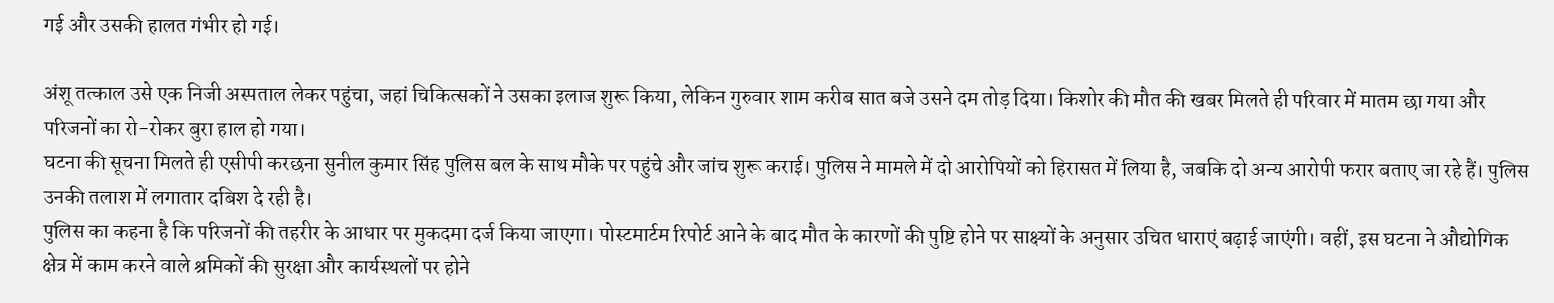गई और उसकी हालत गंभीर हो गई।

अंशू तत्काल उसे एक निजी अस्पताल लेकर पहुंचा, जहां चिकित्सकों ने उसका इलाज शुरू किया, लेकिन गुरुवार शाम करीब सात बजे उसने दम तोड़ दिया। किशोर की मौत की खबर मिलते ही परिवार में मातम छा गया और परिजनों का रो-रोकर बुरा हाल हो गया।
घटना की सूचना मिलते ही एसीपी करछना सुनील कुमार सिंह पुलिस बल के साथ मौके पर पहुंचे और जांच शुरू कराई। पुलिस ने मामले में दो आरोपियों को हिरासत में लिया है, जबकि दो अन्य आरोपी फरार बताए जा रहे हैं। पुलिस उनकी तलाश में लगातार दबिश दे रही है।
पुलिस का कहना है कि परिजनों की तहरीर के आधार पर मुकदमा दर्ज किया जाएगा। पोस्टमार्टम रिपोर्ट आने के बाद मौत के कारणों की पुष्टि होने पर साक्ष्यों के अनुसार उचित धाराएं बढ़ाई जाएंगी। वहीं, इस घटना ने औद्योगिक क्षेत्र में काम करने वाले श्रमिकों की सुरक्षा और कार्यस्थलों पर होने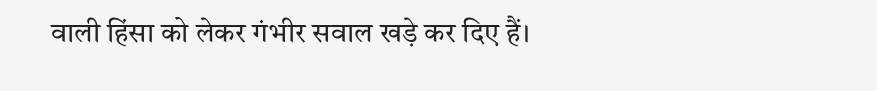वाली हिंसा को लेकर गंभीर सवाल खड़े कर दिए हैं।